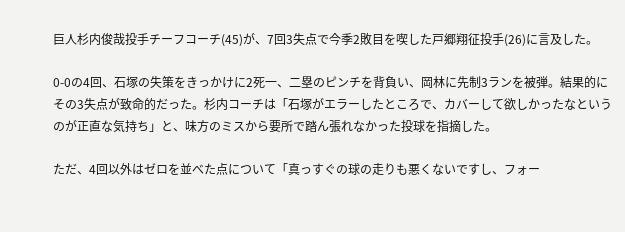巨人杉内俊哉投手チーフコーチ(45)が、7回3失点で今季2敗目を喫した戸郷翔征投手(26)に言及した。

0-0の4回、石塚の失策をきっかけに2死一、二塁のピンチを背負い、岡林に先制3ランを被弾。結果的にその3失点が致命的だった。杉内コーチは「石塚がエラーしたところで、カバーして欲しかったなというのが正直な気持ち」と、味方のミスから要所で踏ん張れなかった投球を指摘した。

ただ、4回以外はゼロを並べた点について「真っすぐの球の走りも悪くないですし、フォー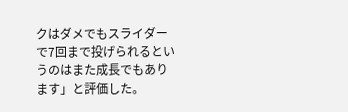クはダメでもスライダーで7回まで投げられるというのはまた成長でもあります」と評価した。